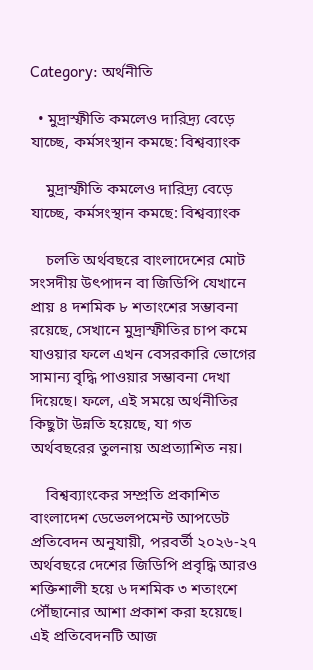Category: অর্থনীতি

  • মুদ্রাস্ফীতি কমলেও দারিদ্র্য বেড়ে যাচ্ছে, কর্মসংস্থান কমছে: বিশ্বব্যাংক

    মুদ্রাস্ফীতি কমলেও দারিদ্র্য বেড়ে যাচ্ছে, কর্মসংস্থান কমছে: বিশ্বব্যাংক

    চলতি অর্থবছরে বাংলাদেশের মোট সংসদীয় উৎপাদন বা জিডিপি যেখানে প্রায় ৪ দশমিক ৮ শতাংশের সম্ভাবনা রয়েছে, সেখানে মুদ্রাস্ফীতির চাপ কমে যাওয়ার ফলে এখন বেসরকারি ভোগের সামান্য বৃদ্ধি পাওয়ার সম্ভাবনা দেখা দিয়েছে। ফলে, এই সময়ে অর্থনীতির কিছুটা উন্নতি হয়েছে, যা গত অর্থবছরের তুলনায় অপ্রত্যাশিত নয়।

    বিশ্বব্যাংকের সম্প্রতি প্রকাশিত বাংলাদেশ ডেভেলপমেন্ট আপডেট প্রতিবেদন অনুযায়ী, পরবর্তী ২০২৬-২৭ অর্থবছরে দেশের জিডিপি প্রবৃদ্ধি আরও শক্তিশালী হয়ে ৬ দশমিক ৩ শতাংশে পৌঁছানোর আশা প্রকাশ করা হয়েছে। এই প্রতিবেদনটি আজ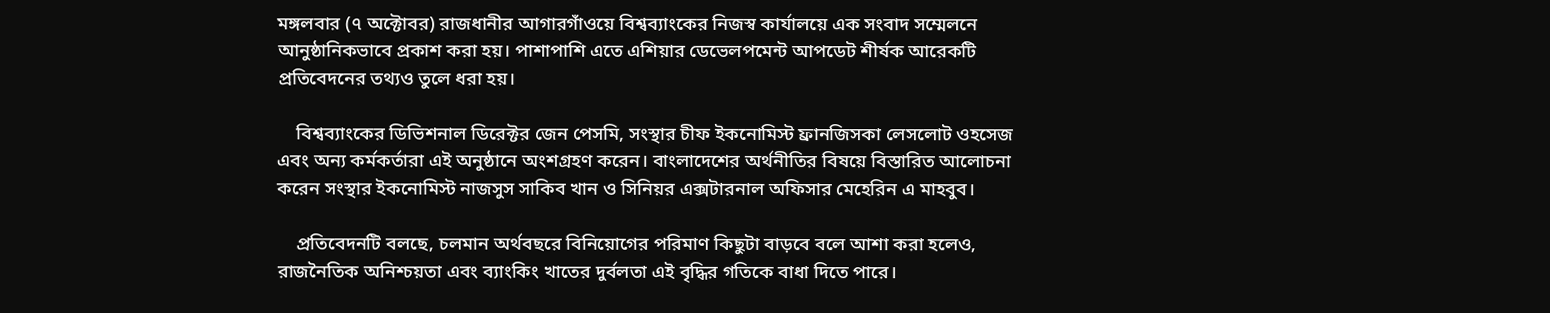মঙ্গলবার (৭ অক্টোবর) রাজধানীর আগারগাঁওয়ে বিশ্বব্যাংকের নিজস্ব কার্যালয়ে এক সংবাদ সম্মেলনে আনুষ্ঠানিকভাবে প্রকাশ করা হয়। পাশাপাশি এতে এশিয়ার ডেভেলপমেন্ট আপডেট শীর্ষক আরেকটি প্রতিবেদনের তথ্যও তুলে ধরা হয়।

    বিশ্বব্যাংকের ডিভিশনাল ডিরেক্টর জেন পেসমি, সংস্থার চীফ ইকনোমিস্ট ফ্রানজিসকা লেসলোট ওহসেজ এবং অন্য কর্মকর্তারা এই অনুষ্ঠানে অংশগ্রহণ করেন। বাংলাদেশের অর্থনীতির বিষয়ে বিস্তারিত আলোচনা করেন সংস্থার ইকনোমিস্ট নাজসুস সাকিব খান ও সিনিয়র এক্সটারনাল অফিসার মেহেরিন এ মাহবুব।

    প্রতিবেদনটি বলছে, চলমান অর্থবছরে বিনিয়োগের পরিমাণ কিছুটা বাড়বে বলে আশা করা হলেও, রাজনৈতিক অনিশ্চয়তা এবং ব্যাংকিং খাতের দুর্বলতা এই বৃদ্ধির গতিকে বাধা দিতে পারে।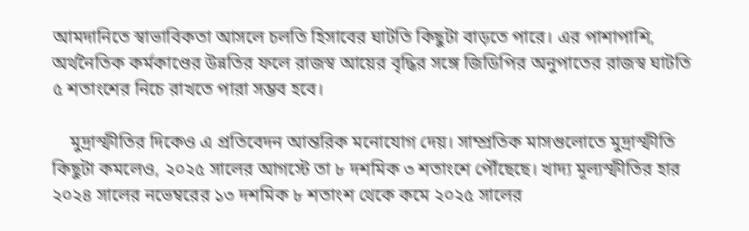আমদানিতে স্বাভাবিকতা আসলে চলতি হিসাবের ঘাটতি কিছুটা বাড়তে পারে। এর পাশাপাশি, অর্থনৈতিক কর্মকাণ্ডের উন্নতির ফলে রাজস্ব আয়ের বৃদ্ধির সঙ্গে জিডিপির অনুপাতের রাজস্ব ঘাটতি ৫ শতাংশের নিচে রাখতে পারা সম্ভব হবে।

    মুদ্রাস্ফীতির দিকেও এ প্রতিবেদন আন্তরিক মনোযোগ দেয়। সাম্প্রতিক মাসগুলোতে মুদ্রাস্ফীতি কিছুটা কমলেও, ২০২৫ সালের আগস্টে তা ৮ দশমিক ৩ শতাংশে পৌঁছেছে। খাদ্য মূল্যস্ফীতির হার ২০২৪ সালের নভেম্বরের ১৩ দশমিক ৮ শতাংশ থেকে কমে ২০২৫ সালের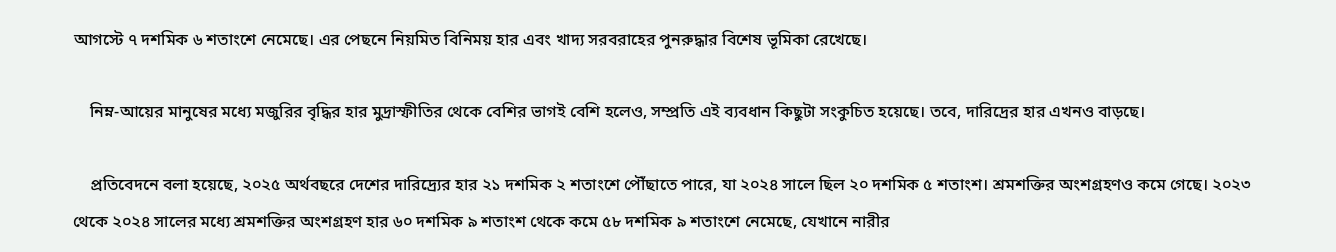আগস্টে ৭ দশমিক ৬ শতাংশে নেমেছে। এর পেছনে নিয়মিত বিনিময় হার এবং খাদ্য সরবরাহের পুনরুদ্ধার বিশেষ ভূমিকা রেখেছে।

    নিম্ন-আয়ের মানুষের মধ্যে মজুরির বৃদ্ধির হার মুদ্রাস্ফীতির থেকে বেশির ভাগই বেশি হলেও, সম্প্রতি এই ব্যবধান কিছুটা সংকুচিত হয়েছে। তবে, দারিদ্রের হার এখনও বাড়ছে।

    প্রতিবেদনে বলা হয়েছে, ২০২৫ অর্থবছরে দেশের দারিদ্র্যের হার ২১ দশমিক ২ শতাংশে পৌঁছাতে পারে, যা ২০২৪ সালে ছিল ২০ দশমিক ৫ শতাংশ। শ্রমশক্তির অংশগ্রহণও কমে গেছে। ২০২৩ থেকে ২০২৪ সালের মধ্যে শ্রমশক্তির অংশগ্রহণ হার ৬০ দশমিক ৯ শতাংশ থেকে কমে ৫৮ দশমিক ৯ শতাংশে নেমেছে, যেখানে নারীর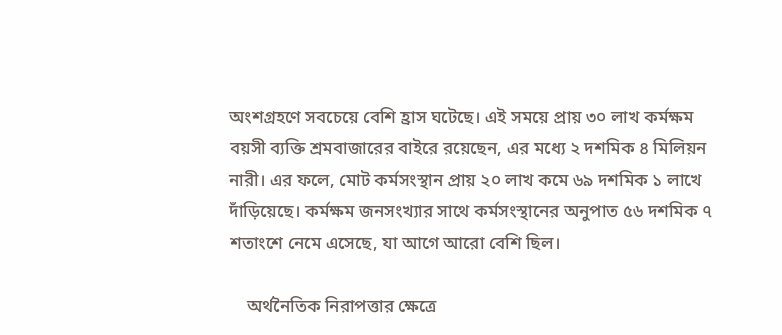অংশগ্রহণে সবচেয়ে বেশি হ্রাস ঘটেছে। এই সময়ে প্রায় ৩০ লাখ কর্মক্ষম বয়সী ব্যক্তি শ্রমবাজারের বাইরে রয়েছেন, এর মধ্যে ২ দশমিক ৪ মিলিয়ন নারী। এর ফলে, মোট কর্মসংস্থান প্রায় ২০ লাখ কমে ৬৯ দশমিক ১ লাখে দাঁড়িয়েছে। কর্মক্ষম জনসংখ্যার সাথে কর্মসংস্থানের অনুপাত ৫৬ দশমিক ৭ শতাংশে নেমে এসেছে, যা আগে আরো বেশি ছিল।

    অর্থনৈতিক নিরাপত্তার ক্ষেত্রে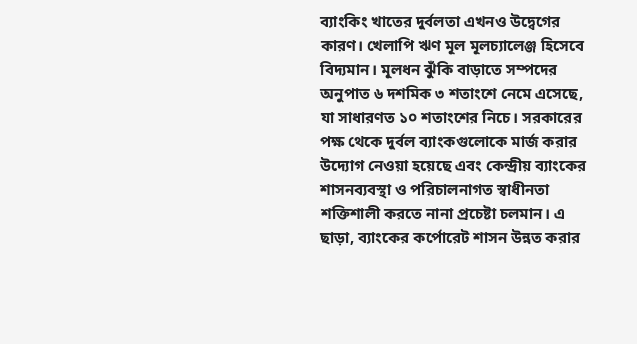ব্যাংকিং খাতের দুর্বলতা এখনও উদ্বেগের কারণ। খেলাপি ঋণ মূল মূলচ্যালেঞ্জ হিসেবে বিদ্যমান। মূলধন ঝুঁকি বাড়াতে সম্পদের অনুপাত ৬ দশমিক ৩ শতাংশে নেমে এসেছে, যা সাধারণত ১০ শতাংশের নিচে। সরকারের পক্ষ থেকে দুর্বল ব্যাংকগুলোকে মার্জ করার উদ্যোগ নেওয়া হয়েছে এবং কেন্দ্রীয় ব্যাংকের শাসনব্যবস্থা ও পরিচালনাগত স্বাধীনতা শক্তিশালী করতে নানা প্রচেষ্টা চলমান। এ ছাড়া, ব্যাংকের কর্পোরেট শাসন উন্নত করার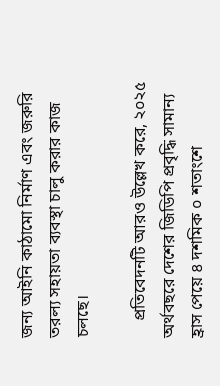জন্য আইনি কাঠামো নির্মাণ এবং জরুরি তরল্য সহায়তা ব্যবস্থা চালু করার কাজ চলছে।

    প্রতিবেদনটি আরও উল্লেখ করে, ২০২৫ অর্থবছরে দেশের জিডিপি প্রবৃদ্ধি সামান্য হ্রাস পেয়ে ৪ দশমিক ০ শতাংশে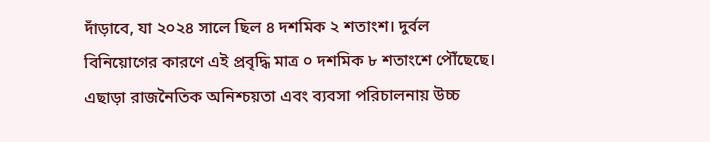দাঁড়াবে, যা ২০২৪ সালে ছিল ৪ দশমিক ২ শতাংশ। দুর্বল বিনিয়োগের কারণে এই প্রবৃদ্ধি মাত্র ০ দশমিক ৮ শতাংশে পৌঁছেছে। এছাড়া রাজনৈতিক অনিশ্চয়তা এবং ব্যবসা পরিচালনায় উচ্চ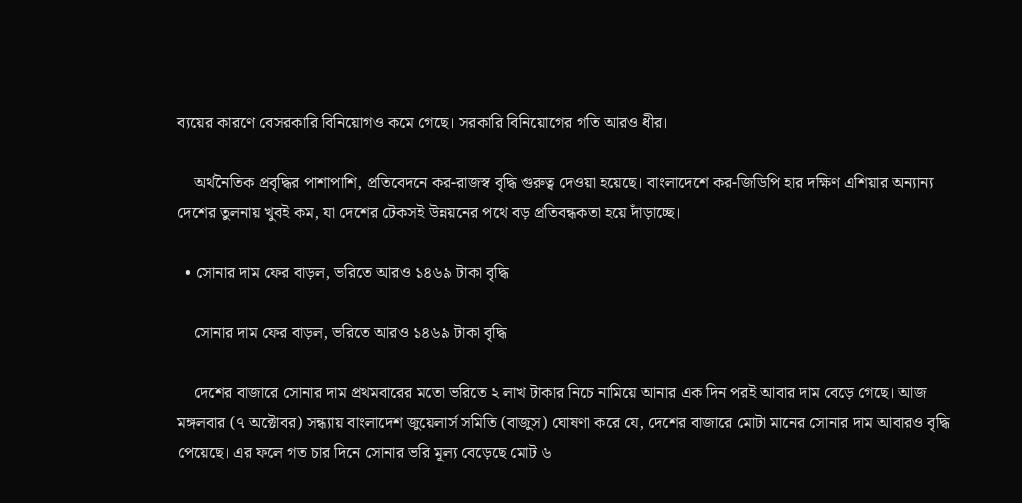ব্যয়ের কারণে বেসরকারি বিনিয়োগও কমে গেছে। সরকারি বিনিয়োগের গতি আরও ধীর।

    অর্থনৈতিক প্রবৃদ্ধির পাশাপাশি, প্রতিবেদনে কর-রাজস্ব বৃদ্ধি গুরুত্ব দেওয়া হয়েছে। বাংলাদেশে কর-জিডিপি হার দক্ষিণ এশিয়ার অন্যান্য দেশের তুলনায় খুবই কম, যা দেশের টেকসই উন্নয়নের পথে বড় প্রতিবন্ধকতা হয়ে দাঁড়াচ্ছে।

  • সোনার দাম ফের বাড়ল, ভরিতে আরও ১৪৬৯ টাকা বৃদ্ধি

    সোনার দাম ফের বাড়ল, ভরিতে আরও ১৪৬৯ টাকা বৃদ্ধি

    দেশের বাজারে সোনার দাম প্রথমবারের মতো ভরিতে ২ লাখ টাকার নিচে নামিয়ে আনার এক দিন পরই আবার দাম বেড়ে গেছে। আজ মঙ্গলবার (৭ অক্টোবর) সন্ধ্যায় বাংলাদেশ জুয়েলার্স সমিতি (বাজুস) ঘোষণা করে যে, দেশের বাজারে মোটা মানের সোনার দাম আবারও বৃদ্ধি পেয়েছে। এর ফলে গত চার দিনে সোনার ভরি মূল্য বেড়েছে মোট ৬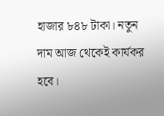হাজার ৮৪৮ টাকা। নতুন দাম আজ থেকেই কার্যকর হবে।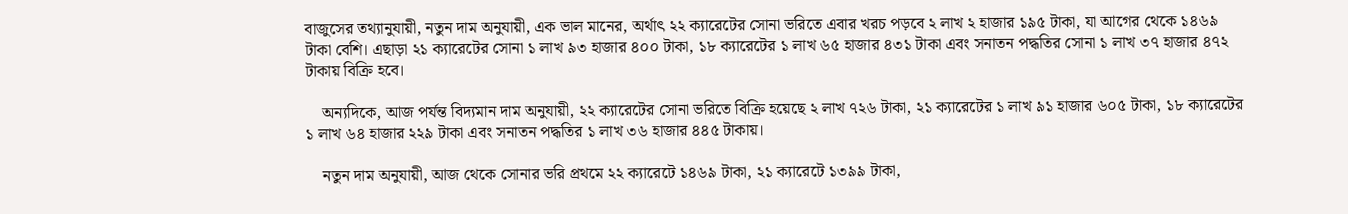বাজুসের তথ্যানুযায়ী, নতুন দাম অনুযায়ী, এক ভাল মানের, অর্থাৎ ২২ ক্যারেটের সোনা ভরিতে এবার খরচ পড়বে ২ লাখ ২ হাজার ১৯৫ টাকা, যা আগের থেকে ১৪৬৯ টাকা বেশি। এছাড়া ২১ ক্যারেটের সোনা ১ লাখ ৯৩ হাজার ৪০০ টাকা, ১৮ ক্যারেটের ১ লাখ ৬৫ হাজার ৪৩১ টাকা এবং সনাতন পদ্ধতির সোনা ১ লাখ ৩৭ হাজার ৪৭২ টাকায় বিক্রি হবে।

    অন্যদিকে, আজ পর্যন্ত বিদ্যমান দাম অনুযায়ী, ২২ ক্যারেটের সোনা ভরিতে বিক্রি হয়েছে ২ লাখ ৭২৬ টাকা, ২১ ক্যারেটের ১ লাখ ৯১ হাজার ৬০৫ টাকা, ১৮ ক্যারেটের ১ লাখ ৬৪ হাজার ২২৯ টাকা এবং সনাতন পদ্ধতির ১ লাখ ৩৬ হাজার ৪৪৫ টাকায়।

    নতুন দাম অনুযায়ী, আজ থেকে সোনার ভরি প্রথমে ২২ ক্যারেটে ১৪৬৯ টাকা, ২১ ক্যারেটে ১৩৯৯ টাকা,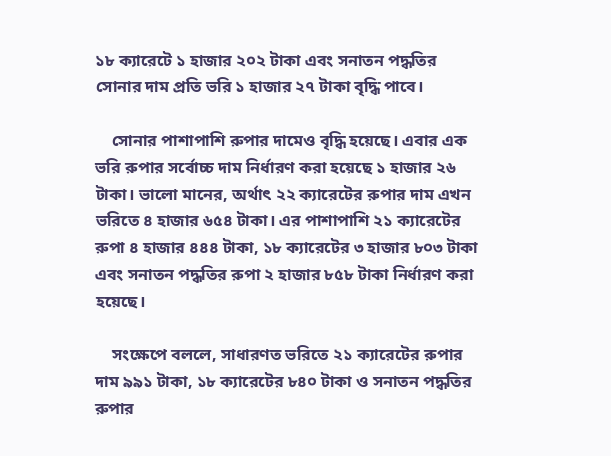১৮ ক্যারেটে ১ হাজার ২০২ টাকা এবং সনাতন পদ্ধতির সোনার দাম প্রতি ভরি ১ হাজার ২৭ টাকা বৃদ্ধি পাবে।

    সোনার পাশাপাশি রুপার দামেও বৃদ্ধি হয়েছে। এবার এক ভরি রুপার সর্বোচ্চ দাম নির্ধারণ করা হয়েছে ১ হাজার ২৬ টাকা। ভালো মানের, অর্থাৎ ২২ ক্যারেটের রুপার দাম এখন ভরিতে ৪ হাজার ৬৫৪ টাকা। এর পাশাপাশি ২১ ক্যারেটের রুপা ৪ হাজার ৪৪৪ টাকা, ১৮ ক্যারেটের ৩ হাজার ৮০৩ টাকা এবং সনাতন পদ্ধতির রুপা ২ হাজার ৮৫৮ টাকা নির্ধারণ করা হয়েছে।

    সংক্ষেপে বললে, সাধারণত ভরিতে ২১ ক্যারেটের রুপার দাম ৯৯১ টাকা, ১৮ ক্যারেটের ৮৪০ টাকা ও সনাতন পদ্ধতির রুপার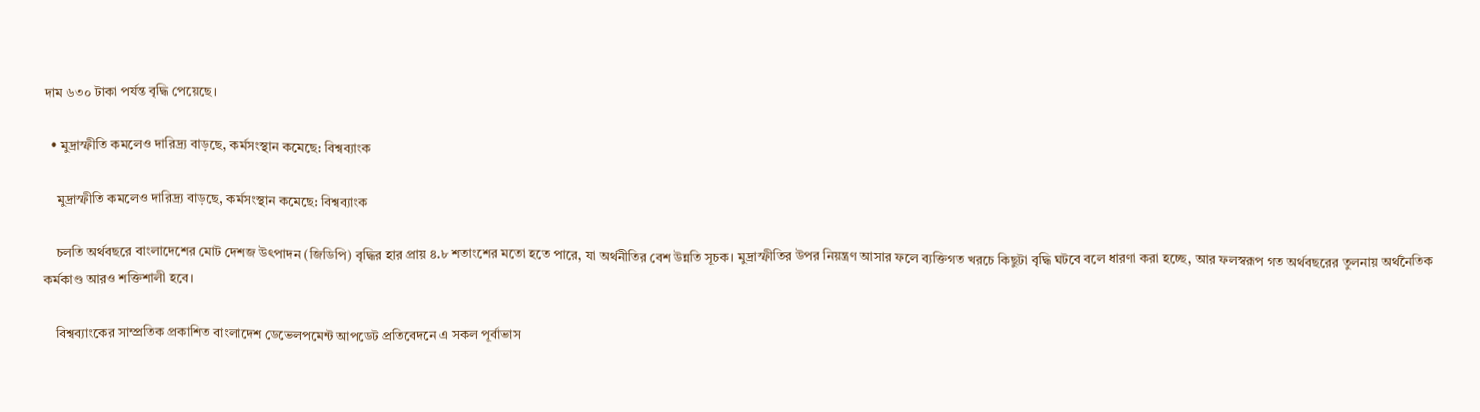দাম ৬৩০ টাকা পর্যন্ত বৃদ্ধি পেয়েছে।

  • মুদ্রাস্ফীতি কমলেও দারিদ্র্য বাড়ছে, কর্মসংস্থান কমেছে: বিশ্বব্যাংক

    মুদ্রাস্ফীতি কমলেও দারিদ্র্য বাড়ছে, কর্মসংস্থান কমেছে: বিশ্বব্যাংক

    চলতি অর্থবছরে বাংলাদেশের মোট দেশজ উৎপাদন (জিডিপি) বৃদ্ধির হার প্রায় ৪.৮ শতাংশের মতো হতে পারে, যা অর্থনীতির বেশ উন্নতি সূচক। মুদ্রাস্ফীতির উপর নিয়ন্ত্রণ আসার ফলে ব্যক্তিগত খরচে কিছুটা বৃদ্ধি ঘটবে বলে ধারণা করা হচ্ছে, আর ফলস্বরূপ গত অর্থবছরের তুলনায় অর্থনৈতিক কর্মকাণ্ড আরও শক্তিশালী হবে।

    বিশ্বব্যাংকের সাম্প্রতিক প্রকাশিত বাংলাদেশ ডেভেলপমেন্ট আপডেট প্রতিবেদনে এ সকল পূর্বাভাস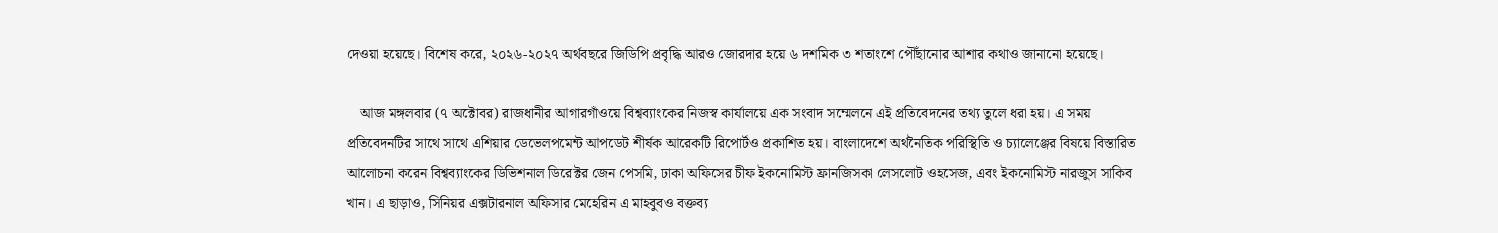দেওয়া হয়েছে। বিশেষ করে, ২০২৬-২০২৭ অর্থবছরে জিডিপি প্রবৃদ্ধি আরও জোরদার হয়ে ৬ দশমিক ৩ শতাংশে পৌঁছানোর আশার কথাও জানানো হয়েছে।

    আজ মঙ্গলবার (৭ অক্টোবর) রাজধানীর আগারগাঁওয়ে বিশ্বব্যাংকের নিজস্ব কার্যালয়ে এক সংবাদ সম্মেলনে এই প্রতিবেদনের তথ্য তুলে ধরা হয়। এ সময় প্রতিবেদনটির সাথে সাথে এশিয়ার ডেভেলপমেন্ট আপডেট শীর্ষক আরেকটি রিপোর্টও প্রকাশিত হয়। বাংলাদেশে অর্থনৈতিক পরিস্থিতি ও চ্যালেঞ্জের বিষয়ে বিস্তারিত আলোচনা করেন বিশ্বব্যাংকের ডিভিশনাল ডিরেক্টর জেন পেসমি, ঢাকা অফিসের চীফ ইকনোমিস্ট ফ্রানজিসকা লেসলোট ওহসেজ, এবং ইকনোমিস্ট নারজুস সাকিব খান। এ ছাড়াও, সিনিয়র এক্সটারনাল অফিসার মেহেরিন এ মাহবুবও বক্তব্য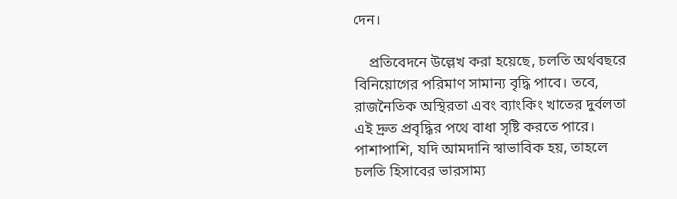দেন।

    প্রতিবেদনে উল্লেখ করা হয়েছে, চলতি অর্থবছরে বিনিয়োগের পরিমাণ সামান্য বৃদ্ধি পাবে। তবে, রাজনৈতিক অস্থিরতা এবং ব্যাংকিং খাতের দুর্বলতা এই দ্রুত প্রবৃদ্ধির পথে বাধা সৃষ্টি করতে পারে। পাশাপাশি, যদি আমদানি স্বাভাবিক হয়, তাহলে চলতি হিসাবের ভারসাম্য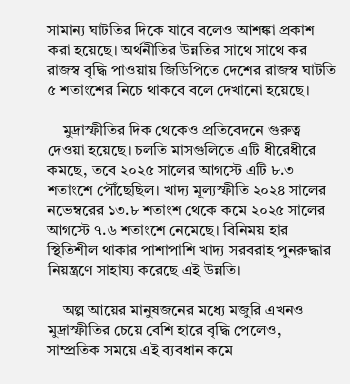সামান্য ঘাটতির দিকে যাবে বলেও আশঙ্কা প্রকাশ করা হয়েছে। অর্থনীতির উন্নতির সাথে সাথে কর রাজস্ব বৃদ্ধি পাওয়ায় জিডিপিতে দেশের রাজস্ব ঘাটতি ৫ শতাংশের নিচে থাকবে বলে দেখানো হয়েছে।

    মুদ্রাস্ফীতির দিক থেকেও প্রতিবেদনে গুরুত্ব দেওয়া হয়েছে। চলতি মাসগুলিতে এটি ধীরেধীরে কমছে, তবে ২০২৫ সালের আগস্টে এটি ৮.৩ শতাংশে পৌঁছেছিল। খাদ্য মূল্যস্ফীতি ২০২৪ সালের নভেম্বরের ১৩.৮ শতাংশ থেকে কমে ২০২৫ সালের আগস্টে ৭.৬ শতাংশে নেমেছে। বিনিময় হার স্থিতিশীল থাকার পাশাপাশি খাদ্য সরবরাহ পুনরুদ্ধার নিয়ন্ত্রণে সাহায্য করেছে এই উন্নতি।

    অল্প আয়ের মানুষজনের মধ্যে মজুরি এখনও মুদ্রাস্ফীতির চেয়ে বেশি হারে বৃদ্ধি পেলেও, সাম্প্রতিক সময়ে এই ব্যবধান কমে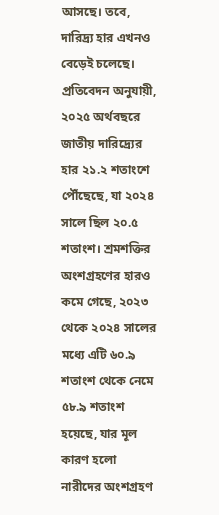আসছে। তবে, দারিদ্র্য হার এখনও বেড়েই চলেছে। প্রতিবেদন অনুযায়ী, ২০২৫ অর্থবছরে জাতীয় দারিদ্র্যের হার ২১.২ শতাংশে পৌঁছেছে, যা ২০২৪ সালে ছিল ২০.৫ শতাংশ। শ্রমশক্তির অংশগ্রহণের হারও কমে গেছে, ২০২৩ থেকে ২০২৪ সালের মধ্যে এটি ৬০.৯ শতাংশ থেকে নেমে ৫৮.৯ শতাংশ হয়েছে, যার মূল কারণ হলো নারীদের অংশগ্রহণ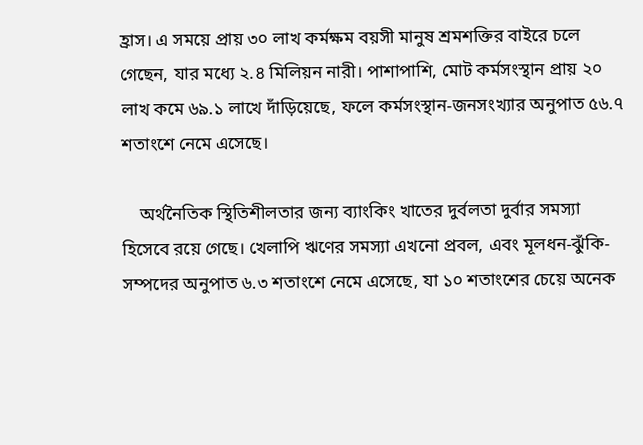হ্রাস। এ সময়ে প্রায় ৩০ লাখ কর্মক্ষম বয়সী মানুষ শ্রমশক্তির বাইরে চলে গেছেন, যার মধ্যে ২.৪ মিলিয়ন নারী। পাশাপাশি, মোট কর্মসংস্থান প্রায় ২০ লাখ কমে ৬৯.১ লাখে দাঁড়িয়েছে, ফলে কর্মসংস্থান-জনসংখ্যার অনুপাত ৫৬.৭ শতাংশে নেমে এসেছে।

    অর্থনৈতিক স্থিতিশীলতার জন্য ব্যাংকিং খাতের দুর্বলতা দুর্বার সমস্যা হিসেবে রয়ে গেছে। খেলাপি ঋণের সমস্যা এখনো প্রবল, এবং মূলধন-ঝুঁকি-সম্পদের অনুপাত ৬.৩ শতাংশে নেমে এসেছে, যা ১০ শতাংশের চেয়ে অনেক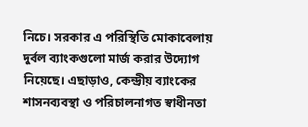নিচে। সরকার এ পরিস্থিতি মোকাবেলায় দুর্বল ব্যাংকগুলো মার্জ করার উদ্যোগ নিয়েছে। এছাড়াও, কেন্দ্রীয় ব্যাংকের শাসনব্যবস্থা ও পরিচালনাগত স্বাধীনতা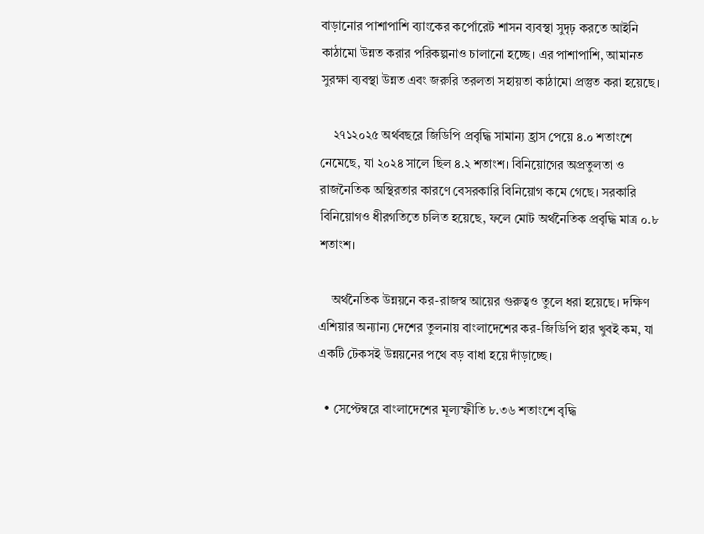বাড়ানোর পাশাপাশি ব্যাংকের কর্পোরেট শাসন ব্যবস্থা সুদৃঢ় করতে আইনি কাঠামো উন্নত করার পরিকল্পনাও চালানো হচ্ছে। এর পাশাপাশি, আমানত সুরক্ষা ব্যবস্থা উন্নত এবং জরুরি তরলতা সহায়তা কাঠামো প্রস্তুত করা হয়েছে।

    ২৭১২০২৫ অর্থবছরে জিডিপি প্রবৃদ্ধি সামান্য হ্রাস পেয়ে ৪.০ শতাংশে নেমেছে, যা ২০২৪ সালে ছিল ৪.২ শতাংশ। বিনিয়োগের অপ্রতুলতা ও রাজনৈতিক অস্থিরতার কারণে বেসরকারি বিনিয়োগ কমে গেছে। সরকারি বিনিয়োগও ধীরগতিতে চলিত হয়েছে, ফলে মোট অর্থনৈতিক প্রবৃদ্ধি মাত্র ০.৮ শতাংশ।

    অর্থনৈতিক উন্নয়নে কর-রাজস্ব আয়ের গুরুত্বও তুলে ধরা হয়েছে। দক্ষিণ এশিয়ার অন্যান্য দেশের তুলনায় বাংলাদেশের কর-জিডিপি হার খুবই কম, যা একটি টেকসই উন্নয়নের পথে বড় বাধা হয়ে দাঁড়াচ্ছে।

  • সেপ্টেম্বরে বাংলাদেশের মূল্যস্ফীতি ৮.৩৬ শতাংশে বৃদ্ধি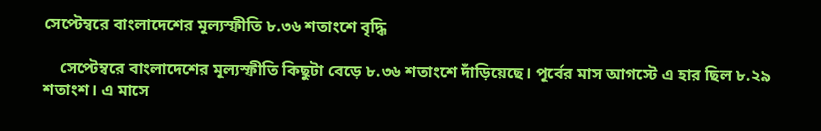সেপ্টেম্বরে বাংলাদেশের মূল্যস্ফীতি ৮.৩৬ শতাংশে বৃদ্ধি

    সেপ্টেম্বরে বাংলাদেশের মূল্যস্ফীতি কিছুটা বেড়ে ৮.৩৬ শতাংশে দাঁড়িয়েছে। পূর্বের মাস আগস্টে এ হার ছিল ৮.২৯ শতাংশ। এ মাসে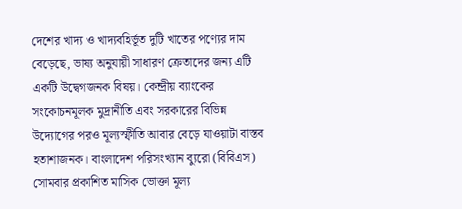দেশের খাদ্য ও খাদ্যবহির্ভূত দুটি খাতের পণ্যের দাম বেড়েছে, ভাষ্য অনুযায়ী সাধারণ ক্রেতাদের জন্য এটি একটি উদ্বেগজনক বিষয়। কেন্দ্রীয় ব্যাংকের সংকোচনমূলক মুদ্রানীতি এবং সরকারের বিভিন্ন উদ্যোগের পরও মূল্যস্ফীতি আবার বেড়ে যাওয়াটা বাস্তব হতাশাজনক। বাংলাদেশ পরিসংখ্যান ব্যুরো (বিবিএস) সোমবার প্রকাশিত মাসিক ভোক্তা মূল্য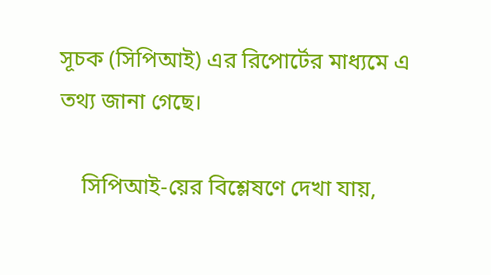সূচক (সিপিআই) এর রিপোর্টের মাধ্যমে এ তথ্য জানা গেছে।

    সিপিআই-য়ের বিশ্লেষণে দেখা যায়,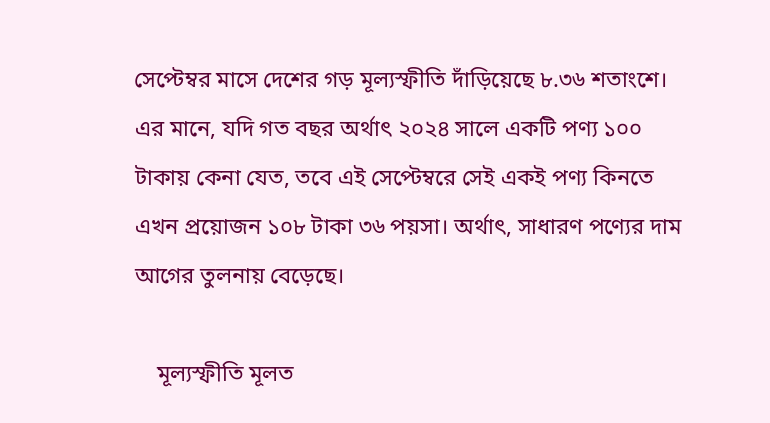সেপ্টেম্বর মাসে দেশের গড় মূল্যস্ফীতি দাঁড়িয়েছে ৮.৩৬ শতাংশে। এর মানে, যদি গত বছর অর্থাৎ ২০২৪ সালে একটি পণ্য ১০০ টাকায় কেনা যেত, তবে এই সেপ্টেম্বরে সেই একই পণ্য কিনতে এখন প্রয়োজন ১০৮ টাকা ৩৬ পয়সা। অর্থাৎ, সাধারণ পণ্যের দাম আগের তুলনায় বেড়েছে।

    মূল্যস্ফীতি মূলত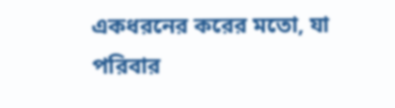একধরনের করের মতো, যা পরিবার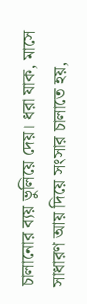চালানোর ব্যয় ভুলিয়ে দেয়। ধরা যাক, মাসে সাধারণ আয় দিয়ে সংসার চালাতে হয়,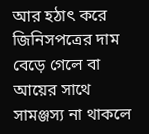আর হঠাৎ করে জিনিসপত্রের দাম বেড়ে গেলে বা আয়ের সাথে সামঞ্জস্য না থাকলে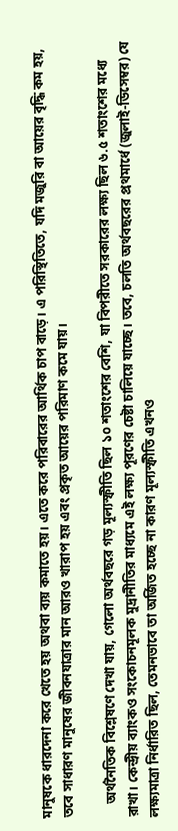মানুষকে ধারদেনা করে খেতে হয় অথবা ব্যয় কমাতে হয়। এতে করে পরিবারের আর্থিক চাপ বাড়ে। এ পরিস্থিতিতে, যদি মজুরি বা আয়ের বৃদ্ধি কম হয়, তবে সাধারণ মানুষের জীবনযাত্রার মান আরও খারাপ হয় এবং প্রকৃত আয়ের পরিমাণ কমে যায়।

    অর্থনৈতিক বিশ্লেষণে দেখা যায়, গেলো অর্থবছরে গড় মূল্যস্ফীতি ছিল ১০ শতাংশের বেশি, যা বিপরীতে সরকারের লক্ষ্য ছিল ৬.৫ শতাংশের মধ্যে রাখা। কেন্দ্রীয় ব্যাংকও সংকোচনমূলক মুদ্রানীতির মাধ্যমে এই লক্ষ্য পূরণের চেষ্টা চালিয়ে যাচ্ছে। তবে, চলতি অর্থবছরের প্রথমার্ধে (জুলাই-ডিসেম্বর) যে লক্ষ্যমাত্রা নির্ধারিত ছিল, তেমনভাবে তা অর্জিত হচ্ছে না কারণ মূল্যস্ফীতি এখনও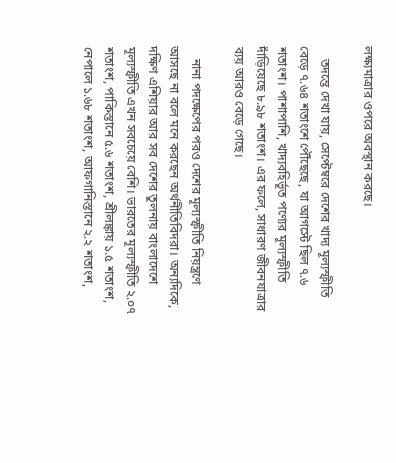লক্ষ্যমাত্রার ওপরে অবস্থান করছে।

    তদন্তে দেখা যায়, সেপ্টেম্বরে দেশের খাদ্য মূল্যস্ফীতি বেড়ে ৭.৬৪ শতাংশে পৌঁছেছে, যা আগস্টে ছিল ৭.৬ শতাংশ। পাশাপাশি, খাদ্যবহির্ভূত পণ্যের মূল্যস্ফীতি দাঁড়িয়েছে ৮.৯৮ শতাংশ। এর ফলে, সাধারণ জীবনযাত্রার ব্যয় আরও বেড়ে গেছে।

    নানা পদক্ষেপের পরও দেশের মূল্যস্ফীতি নিয়ন্ত্রণে আসছে না বলে মনে করছেন অর্থনীতিবিদরা। অন্যদিকে, দক্ষিণ এশিয়ার আর সব দেশের তুলনায় বাংলাদেশে মূল্যস্ফীতি এখন সবচেয়ে বেশি। ভারতের মূল্যস্ফীতি ২.০৭ শতাংশ, পাকিস্তানে ৫.৬ শতাংশ, শ্রীলঙ্কায় ১.৫ শতাংশ, নেপালে ১.৬৮ শতাংশ, আফগানিস্তানে ২.২ শতাংশ,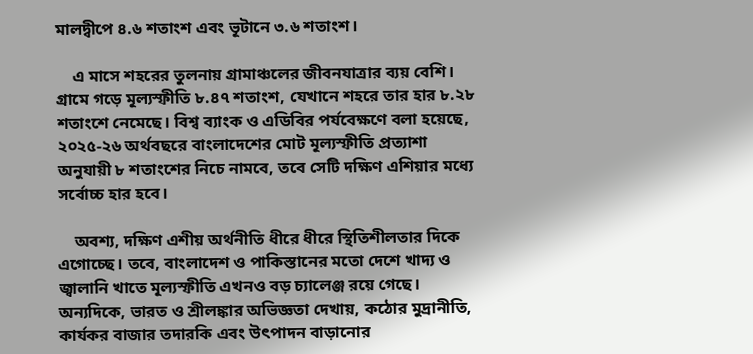মালদ্বীপে ৪.৬ শতাংশ এবং ভূটানে ৩.৬ শতাংশ।

    এ মাসে শহরের তুলনায় গ্রামাঞ্চলের জীবনযাত্রার ব্যয় বেশি। গ্রামে গড়ে মূল্যস্ফীতি ৮.৪৭ শতাংশ, যেখানে শহরে তার হার ৮.২৮ শতাংশে নেমেছে। বিশ্ব ব্যাংক ও এডিবির পর্যবেক্ষণে বলা হয়েছে, ২০২৫-২৬ অর্থবছরে বাংলাদেশের মোট মূল্যস্ফীতি প্রত্যাশা অনুযায়ী ৮ শতাংশের নিচে নামবে, তবে সেটি দক্ষিণ এশিয়ার মধ্যে সর্বোচ্চ হার হবে।

    অবশ্য, দক্ষিণ এশীয় অর্থনীতি ধীরে ধীরে স্থিতিশীলতার দিকে এগোচ্ছে। তবে, বাংলাদেশ ও পাকিস্তানের মতো দেশে খাদ্য ও জ্বালানি খাতে মূল্যস্ফীতি এখনও বড় চ্যালেঞ্জ রয়ে গেছে। অন্যদিকে, ভারত ও শ্রীলঙ্কার অভিজ্ঞতা দেখায়, কঠোর মুদ্রানীতি, কার্যকর বাজার তদারকি এবং উৎপাদন বাড়ানোর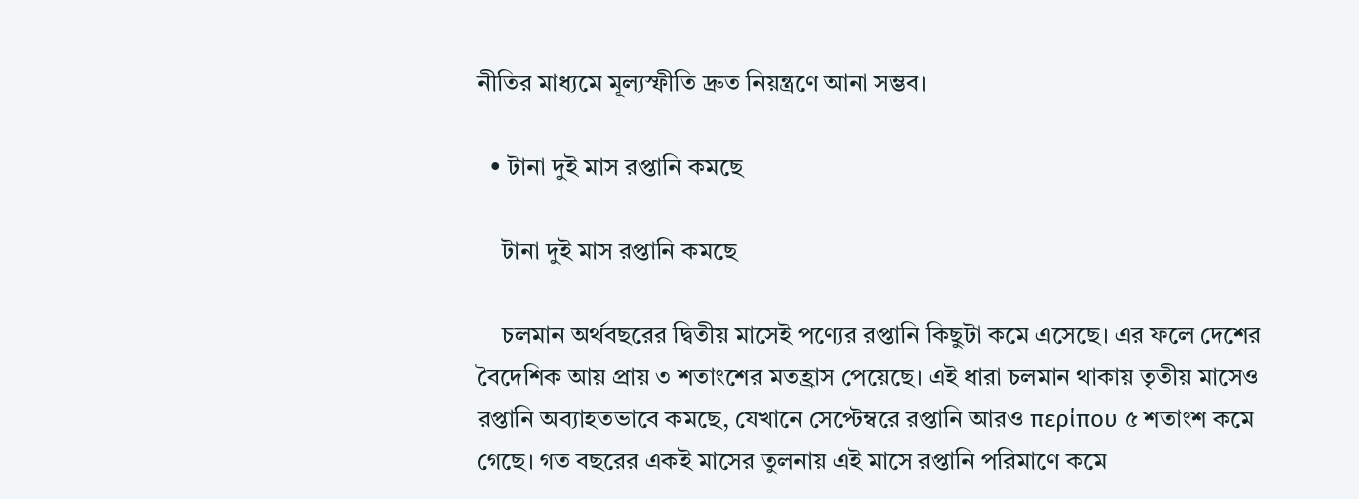নীতির মাধ্যমে মূল্যস্ফীতি দ্রুত নিয়ন্ত্রণে আনা সম্ভব।

  • টানা দুই মাস রপ্তানি কমছে

    টানা দুই মাস রপ্তানি কমছে

    চলমান অর্থবছরের দ্বিতীয় মাসেই পণ্যের রপ্তানি কিছুটা কমে এসেছে। এর ফলে দেশের বৈদেশিক আয় প্রায় ৩ শতাংশের মতহ্রাস পেয়েছে। এই ধারা চলমান থাকায় তৃতীয় মাসেও রপ্তানি অব্যাহতভাবে কমছে, যেখানে সেপ্টেম্বরে রপ্তানি আরও περίπου ৫ শতাংশ কমে গেছে। গত বছরের একই মাসের তুলনায় এই মাসে রপ্তানি পরিমাণে কমে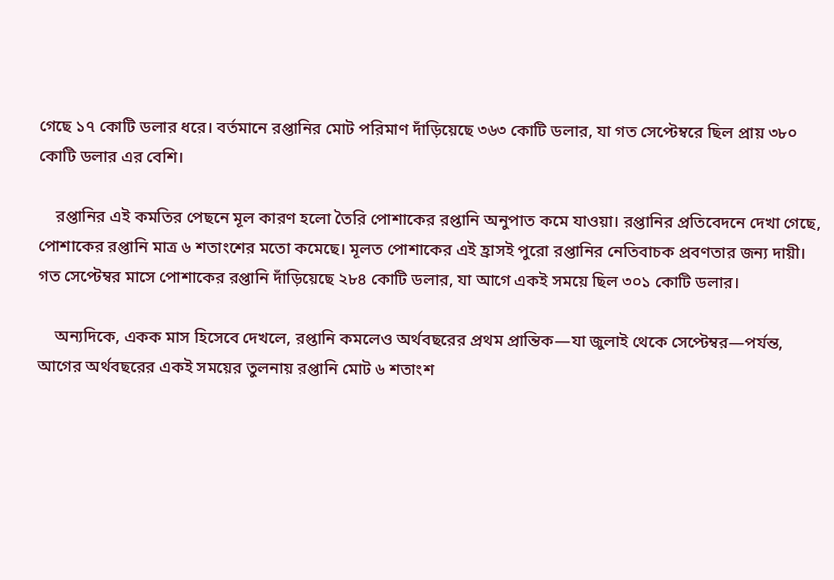গেছে ১৭ কোটি ডলার ধরে। বর্তমানে রপ্তানির মোট পরিমাণ দাঁড়িয়েছে ৩৬৩ কোটি ডলার, যা গত সেপ্টেম্বরে ছিল প্রায় ৩৮০ কোটি ডলার এর বেশি।

    রপ্তানির এই কমতির পেছনে মূল কারণ হলো তৈরি পোশাকের রপ্তানি অনুপাত কমে যাওয়া। রপ্তানির প্রতিবেদনে দেখা গেছে, পোশাকের রপ্তানি মাত্র ৬ শতাংশের মতো কমেছে। মূলত পোশাকের এই হ্রাসই পুরো রপ্তানির নেতিবাচক প্রবণতার জন্য দায়ী। গত সেপ্টেম্বর মাসে পোশাকের রপ্তানি দাঁড়িয়েছে ২৮৪ কোটি ডলার, যা আগে একই সময়ে ছিল ৩০১ কোটি ডলার।

    অন্যদিকে, একক মাস হিসেবে দেখলে, রপ্তানি কমলেও অর্থবছরের প্রথম প্রান্তিক—যা জুলাই থেকে সেপ্টেম্বর—পর্যন্ত, আগের অর্থবছরের একই সময়ের তুলনায় রপ্তানি মোট ৬ শতাংশ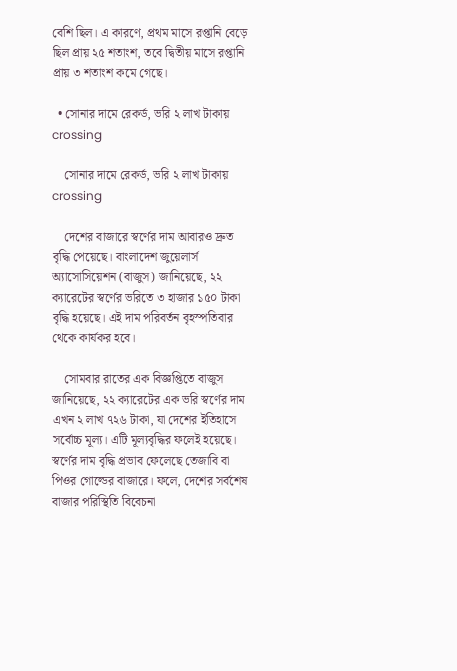বেশি ছিল। এ কারণে, প্রথম মাসে রপ্তানি বেড়ে ছিল প্রায় ২৫ শতাংশ, তবে দ্বিতীয় মাসে রপ্তানি প্রায় ৩ শতাংশ কমে গেছে।

  • সোনার দামে রেকর্ড, ভরি ২ লাখ টাকায় crossing

    সোনার দামে রেকর্ড, ভরি ২ লাখ টাকায় crossing

    দেশের বাজারে স্বর্ণের দাম আবারও দ্রুত বৃদ্ধি পেয়েছে। বাংলাদেশ জুয়েলার্স অ্যাসোসিয়েশন (বাজুস) জানিয়েছে, ২২ ক্যারেটের স্বর্ণের ভরিতে ৩ হাজার ১৫০ টাকা বৃদ্ধি হয়েছে। এই দাম পরিবর্তন বৃহস্পতিবার থেকে কার্যকর হবে।

    সোমবার রাতের এক বিজ্ঞপ্তিতে বাজুস জানিয়েছে, ২২ ক্যারেটের এক ভরি স্বর্ণের দাম এখন ২ লাখ ৭২৬ টাকা, যা দেশের ইতিহাসে সর্বোচ্চ মূল্য। এটি মূল্যবৃদ্ধির ফলেই হয়েছে। স্বর্ণের দাম বৃদ্ধি প্রভাব ফেলেছে তেজাবি বা পিওর গোল্ডের বাজারে। ফলে, দেশের সর্বশেষ বাজার পরিস্থিতি বিবেচনা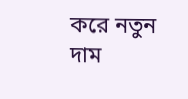করে নতুন দাম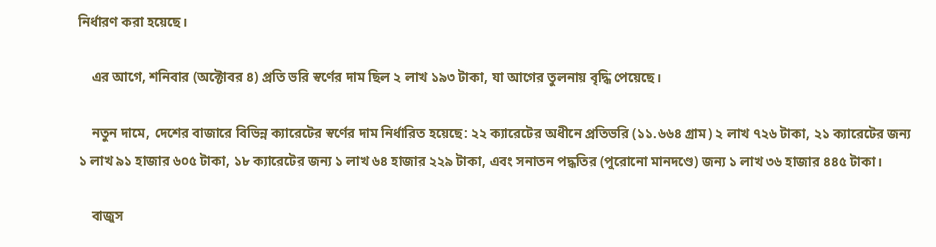নির্ধারণ করা হয়েছে।

    এর আগে, শনিবার (অক্টোবর ৪) প্রতি ভরি স্বর্ণের দাম ছিল ২ লাখ ১৯৩ টাকা, যা আগের তুলনায় বৃদ্ধি পেয়েছে।

    নতুন দামে, দেশের বাজারে বিভিন্ন ক্যারেটের স্বর্ণের দাম নির্ধারিত হয়েছে: ২২ ক্যারেটের অধীনে প্রতিভরি (১১.৬৬৪ গ্রাম) ২ লাখ ৭২৬ টাকা, ২১ ক্যারেটের জন্য ১ লাখ ৯১ হাজার ৬০৫ টাকা, ১৮ ক্যারেটের জন্য ১ লাখ ৬৪ হাজার ২২৯ টাকা, এবং সনাতন পদ্ধতির (পুরোনো মানদণ্ডে) জন্য ১ লাখ ৩৬ হাজার ৪৪৫ টাকা।

    বাজুস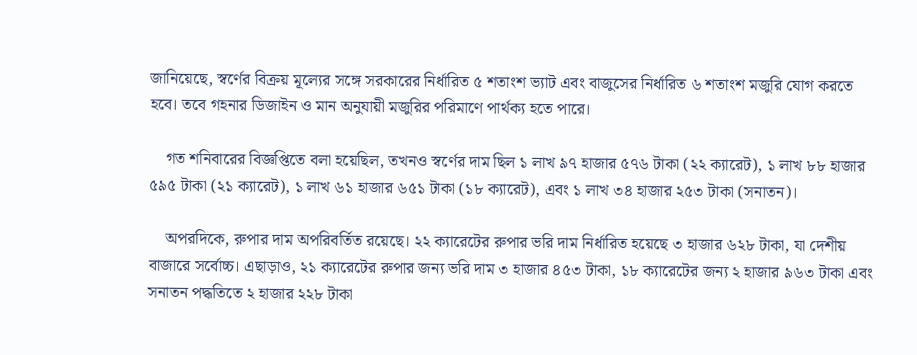জানিয়েছে, স্বর্ণের বিক্রয় মূল্যের সঙ্গে সরকারের নির্ধারিত ৫ শতাংশ ভ্যাট এবং বাজুসের নির্ধারিত ৬ শতাংশ মজুরি যোগ করতে হবে। তবে গহনার ডিজাইন ও মান অনুযায়ী মজুরির পরিমাণে পার্থক্য হতে পারে।

    গত শনিবারের বিজ্ঞপ্তিতে বলা হয়েছিল, তখনও স্বর্ণের দাম ছিল ১ লাখ ৯৭ হাজার ৫৭৬ টাকা (২২ ক্যারেট), ১ লাখ ৮৮ হাজার ৫৯৫ টাকা (২১ ক্যারেট), ১ লাখ ৬১ হাজার ৬৫১ টাকা (১৮ ক্যারেট), এবং ১ লাখ ৩৪ হাজার ২৫৩ টাকা (সনাতন)।

    অপরদিকে, রুপার দাম অপরিবর্তিত রয়েছে। ২২ ক্যারেটের রুপার ভরি দাম নির্ধারিত হয়েছে ৩ হাজার ৬২৮ টাকা, যা দেশীয় বাজারে সর্বোচ্চ। এছাড়াও, ২১ ক্যারেটের রুপার জন্য ভরি দাম ৩ হাজার ৪৫৩ টাকা, ১৮ ক্যারেটের জন্য ২ হাজার ৯৬৩ টাকা এবং সনাতন পদ্ধতিতে ২ হাজার ২২৮ টাকা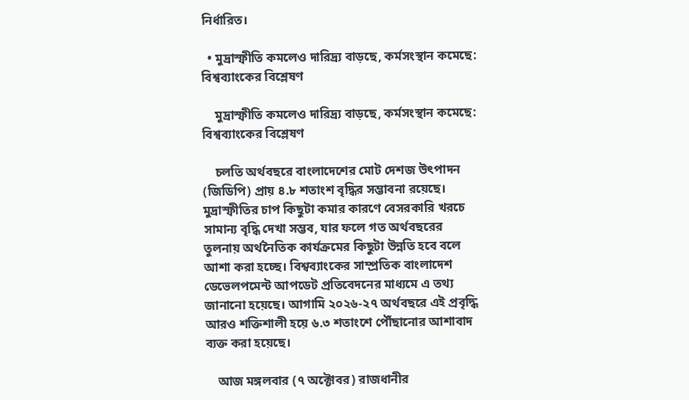নির্ধারিত।

  • মুদ্রাস্ফীতি কমলেও দারিদ্র্য বাড়ছে, কর্মসংস্থান কমেছে: বিশ্বব্যাংকের বিশ্লেষণ

    মুদ্রাস্ফীতি কমলেও দারিদ্র্য বাড়ছে, কর্মসংস্থান কমেছে: বিশ্বব্যাংকের বিশ্লেষণ

    চলতি অর্থবছরে বাংলাদেশের মোট দেশজ উৎপাদন (জিডিপি) প্রায় ৪.৮ শতাংশ বৃদ্ধির সম্ভাবনা রয়েছে। মুদ্রাস্ফীতির চাপ কিছুটা কমার কারণে বেসরকারি খরচে সামান্য বৃদ্ধি দেখা সম্ভব, যার ফলে গত অর্থবছরের তুলনায় অর্থনৈতিক কার্যক্রমের কিছুটা উন্নতি হবে বলে আশা করা হচ্ছে। বিশ্বব্যাংকের সাম্প্রতিক বাংলাদেশ ডেভেলপমেন্ট আপডেট প্রতিবেদনের মাধ্যমে এ তথ্য জানানো হয়েছে। আগামি ২০২৬-২৭ অর্থবছরে এই প্রবৃদ্ধি আরও শক্তিশালী হয়ে ৬.৩ শতাংশে পৌঁছানোর আশাবাদ ব্যক্ত করা হয়েছে।

    আজ মঙ্গলবার (৭ অক্টোবর) রাজধানীর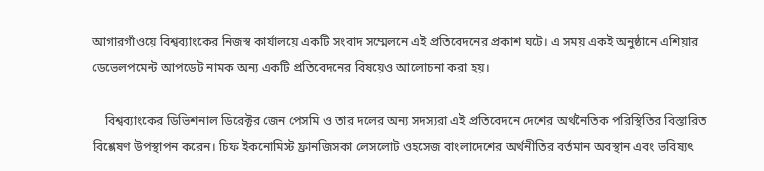আগারগাঁওয়ে বিশ্বব্যাংকের নিজস্ব কার্যালয়ে একটি সংবাদ সম্মেলনে এই প্রতিবেদনের প্রকাশ ঘটে। এ সময় একই অনুষ্ঠানে এশিয়ার ডেভেলপমেন্ট আপডেট নামক অন্য একটি প্রতিবেদনের বিষয়েও আলোচনা করা হয়।

    বিশ্বব্যাংকের ডিভিশনাল ডিরেক্টর জেন পেসমি ও তার দলের অন্য সদস্যরা এই প্রতিবেদনে দেশের অর্থনৈতিক পরিস্থিতির বিস্তারিত বিশ্লেষণ উপস্থাপন করেন। চিফ ইকনোমিস্ট ফ্রানজিসকা লেসলোট ওহসেজ বাংলাদেশের অর্থনীতির বর্তমান অবস্থান এবং ভবিষ্যৎ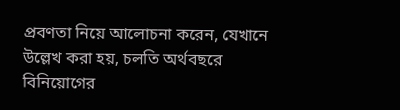প্রবণতা নিয়ে আলোচনা করেন, যেখানে উল্লেখ করা হয়, চলতি অর্থবছরে বিনিয়োগের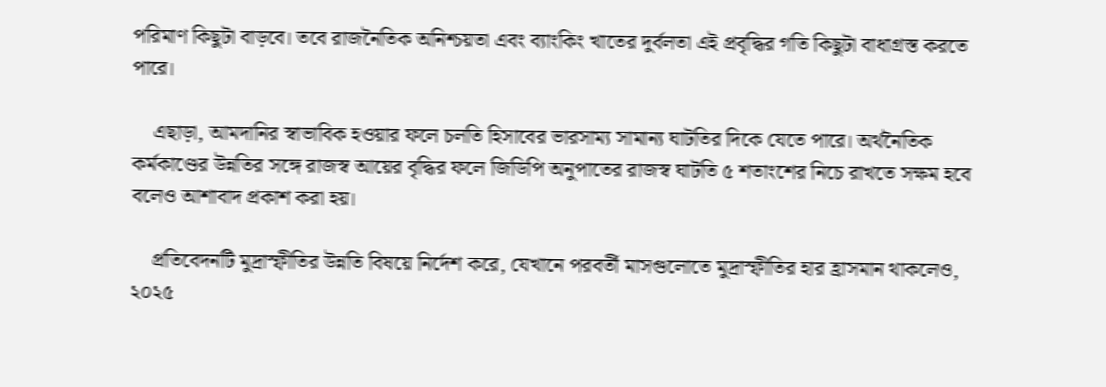পরিমাণ কিছুটা বাড়বে। তবে রাজনৈতিক অনিশ্চয়তা এবং ব্যাংকিং খাতের দুর্বলতা এই প্রবৃদ্ধির গতি কিছুটা বাধাগ্রস্ত করতে পারে।

    এছাড়া, আমদানির স্বাভাবিক হওয়ার ফলে চলতি হিসাবের ভারসাম্য সামান্য ঘাটতির দিকে যেতে পারে। অর্থনৈতিক কর্মকাণ্ডের উন্নতির সঙ্গে রাজস্ব আয়ের বৃদ্ধির ফলে জিডিপি অনুপাতের রাজস্ব ঘাটতি ৫ শতাংশের নিচে রাখতে সক্ষম হবে বলেও আশাবাদ প্রকাশ করা হয়।

    প্রতিবেদনটি মুদ্রাস্ফীতির উন্নতি বিষয়ে নির্দেশ করে, যেখানে পরবর্তী মাসগুলোতে মুদ্রাস্ফীতির হার হ্রাসমান থাকলেও, ২০২৫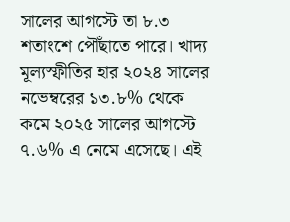সালের আগস্টে তা ৮.৩ শতাংশে পৌঁছাতে পারে। খাদ্য মূল্যস্ফীতির হার ২০২৪ সালের নভেম্বরের ১৩.৮% থেকে কমে ২০২৫ সালের আগস্টে ৭.৬% এ নেমে এসেছে। এই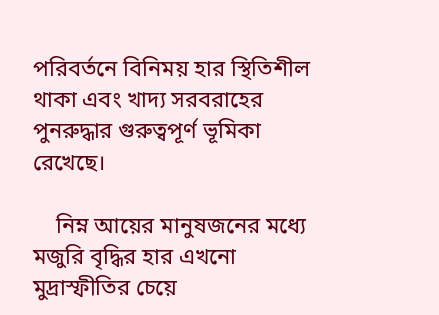পরিবর্তনে বিনিময় হার স্থিতিশীল থাকা এবং খাদ্য সরবরাহের পুনরুদ্ধার গুরুত্বপূর্ণ ভূমিকা রেখেছে।

    নিম্ন আয়ের মানুষজনের মধ্যে মজুরি বৃদ্ধির হার এখনো মুদ্রাস্ফীতির চেয়ে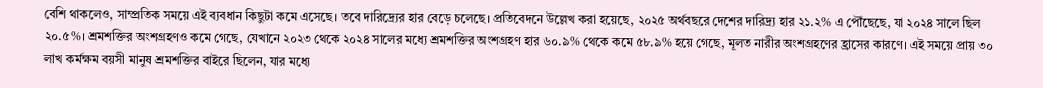বেশি থাকলেও, সাম্প্রতিক সময়ে এই ব্যবধান কিছুটা কমে এসেছে। তবে দারিদ্র্যের হার বেড়ে চলেছে। প্রতিবেদনে উল্লেখ করা হয়েছে, ২০২৫ অর্থবছরে দেশের দারিদ্র্য হার ২১.২% এ পৌঁছেছে, যা ২০২৪ সালে ছিল ২০.৫%। শ্রমশক্তির অংশগ্রহণও কমে গেছে, যেখানে ২০২৩ থেকে ২০২৪ সালের মধ্যে শ্রমশক্তির অংশগ্রহণ হার ৬০.৯% থেকে কমে ৫৮.৯% হয়ে গেছে, মূলত নারীর অংশগ্রহণের হ্রাসের কারণে। এই সময়ে প্রায় ৩০ লাখ কর্মক্ষম বয়সী মানুষ শ্রমশক্তির বাইরে ছিলেন, যার মধ্যে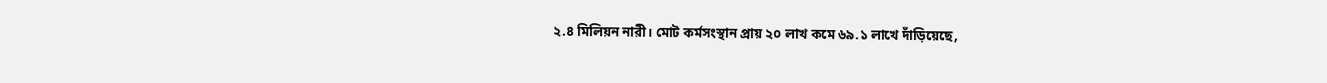২.৪ মিলিয়ন নারী। মোট কর্মসংস্থান প্রায় ২০ লাখ কমে ৬৯.১ লাখে দাঁড়িয়েছে,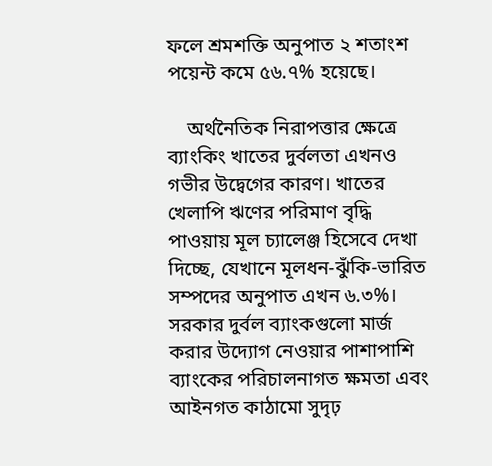ফলে শ্রমশক্তি অনুপাত ২ শতাংশ পয়েন্ট কমে ৫৬.৭% হয়েছে।

    অর্থনৈতিক নিরাপত্তার ক্ষেত্রে ব্যাংকিং খাতের দুর্বলতা এখনও গভীর উদ্বেগের কারণ। খাতের খেলাপি ঋণের পরিমাণ বৃদ্ধি পাওয়ায় মূল চ্যালেঞ্জ হিসেবে দেখা দিচ্ছে, যেখানে মূলধন-ঝুঁকি-ভারিত সম্পদের অনুপাত এখন ৬.৩%। সরকার দুর্বল ব্যাংকগুলো মার্জ করার উদ্যোগ নেওয়ার পাশাপাশি ব্যাংকের পরিচালনাগত ক্ষমতা এবং আইনগত কাঠামো সুদৃঢ়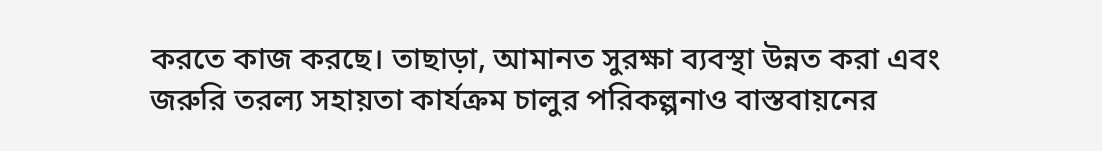করতে কাজ করছে। তাছাড়া, আমানত সুরক্ষা ব্যবস্থা উন্নত করা এবং জরুরি তরল্য সহায়তা কার্যক্রম চালুর পরিকল্পনাও বাস্তবায়নের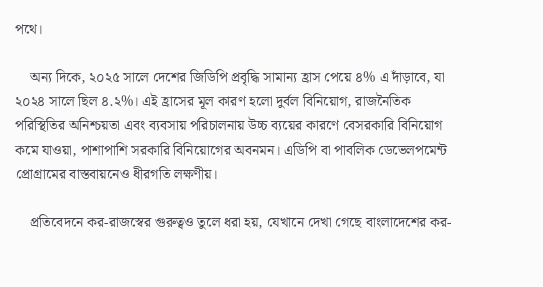পথে।

    অন্য দিকে, ২০২৫ সালে দেশের জিডিপি প্রবৃদ্ধি সামান্য হ্রাস পেয়ে ৪% এ দাঁড়াবে, যা ২০২৪ সালে ছিল ৪.২%। এই হ্রাসের মূল কারণ হলো দুর্বল বিনিয়োগ, রাজনৈতিক পরিস্থিতির অনিশ্চয়তা এবং ব্যবসায় পরিচালনায় উচ্চ ব্যয়ের কারণে বেসরকারি বিনিয়োগ কমে যাওয়া, পাশাপাশি সরকারি বিনিয়োগের অবনমন। এডিপি বা পাবলিক ডেভেলপমেন্ট প্রোগ্রামের বাস্তবায়নেও ধীরগতি লক্ষণীয়।

    প্রতিবেদনে কর-রাজস্বের গুরুত্বও তুলে ধরা হয়, যেখানে দেখা গেছে বাংলাদেশের কর-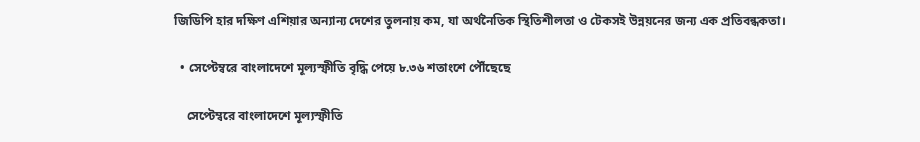জিডিপি হার দক্ষিণ এশিয়ার অন্যান্য দেশের তুলনায় কম, যা অর্থনৈতিক স্থিতিশীলতা ও টেকসই উন্নয়নের জন্য এক প্রতিবন্ধকতা।

  • সেপ্টেম্বরে বাংলাদেশে মূল্যস্ফীতি বৃদ্ধি পেয়ে ৮.৩৬ শতাংশে পৌঁছেছে

    সেপ্টেম্বরে বাংলাদেশে মূল্যস্ফীতি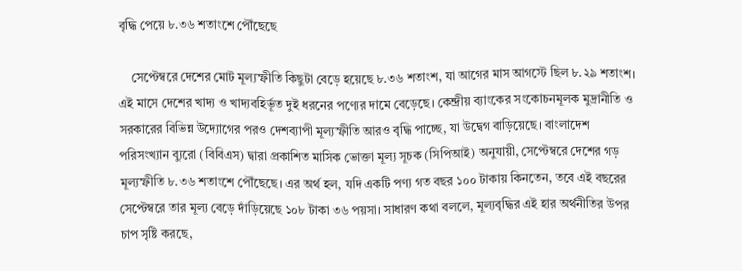বৃদ্ধি পেয়ে ৮.৩৬ শতাংশে পৌঁছেছে

    সেপ্টেম্বরে দেশের মোট মূল্যস্ফীতি কিছুটা বেড়ে হয়েছে ৮.৩৬ শতাংশ, যা আগের মাস আগস্টে ছিল ৮.২৯ শতাংশ। এই মাসে দেশের খাদ্য ও খাদ্যবহির্ভূত দুই ধরনের পণ্যের দামে বেড়েছে। কেন্দ্রীয় ব্যাংকের সংকোচনমূলক মুদ্রানীতি ও সরকারের বিভিন্ন উদ্যোগের পরও দেশব্যাপী মূল্যস্ফীতি আরও বৃদ্ধি পাচ্ছে, যা উদ্বেগ বাড়িয়েছে। বাংলাদেশ পরিসংখ্যান ব্যুরো (বিবিএস) দ্বারা প্রকাশিত মাসিক ভোক্তা মূল্য সূচক (সিপিআই) অনুযায়ী, সেপ্টেম্বরে দেশের গড় মূল্যস্ফীতি ৮.৩৬ শতাংশে পৌঁছেছে। এর অর্থ হল, যদি একটি পণ্য গত বছর ১০০ টাকায় কিনতেন, তবে এই বছরের সেপ্টেম্বরে তার মূল্য বেড়ে দাঁড়িয়েছে ১০৮ টাকা ৩৬ পয়সা। সাধারণ কথা বললে, মূল্যবৃদ্ধির এই হার অর্থনীতির উপর চাপ সৃষ্টি করছে,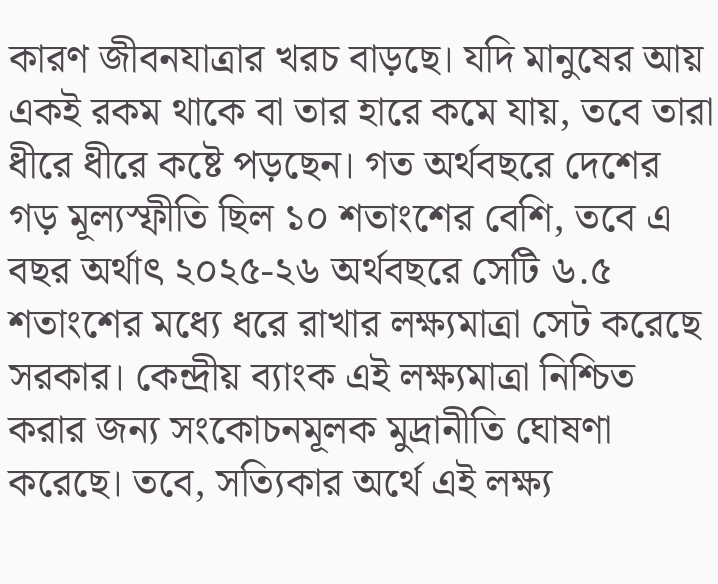কারণ জীবনযাত্রার খরচ বাড়ছে। যদি মানুষের আয় একই রকম থাকে বা তার হারে কমে যায়, তবে তারা ধীরে ধীরে কষ্টে পড়ছেন। গত অর্থবছরে দেশের গড় মূল্যস্ফীতি ছিল ১০ শতাংশের বেশি, তবে এ বছর অর্থাৎ ২০২৫-২৬ অর্থবছরে সেটি ৬.৫ শতাংশের মধ্যে ধরে রাখার লক্ষ্যমাত্রা সেট করেছে সরকার। কেন্দ্রীয় ব্যাংক এই লক্ষ্যমাত্রা নিশ্চিত করার জন্য সংকোচনমূলক মুদ্রানীতি ঘোষণা করেছে। তবে, সত্যিকার অর্থে এই লক্ষ্য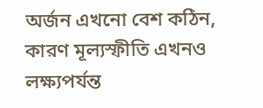অর্জন এখনো বেশ কঠিন, কারণ মূল্যস্ফীতি এখনও লক্ষ্যপর্যন্ত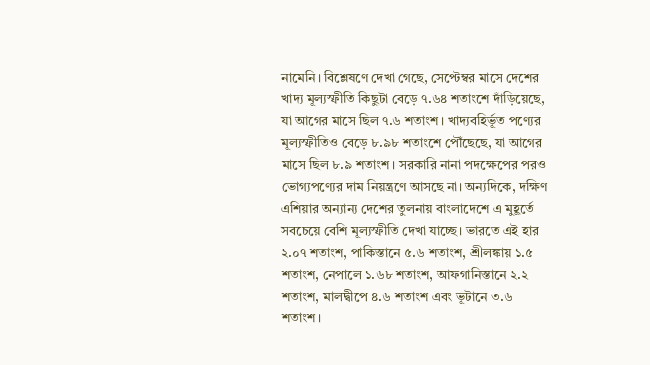নামেনি। বিশ্লেষণে দেখা গেছে, সেপ্টেম্বর মাসে দেশের খাদ্য মূল্যস্ফীতি কিছুটা বেড়ে ৭.৬৪ শতাংশে দাঁড়িয়েছে, যা আগের মাসে ছিল ৭.৬ শতাংশ। খাদ্যবহির্ভূত পণ্যের মূল্যস্ফীতিও বেড়ে ৮.৯৮ শতাংশে পৌঁছেছে, যা আগের মাসে ছিল ৮.৯ শতাংশ। সরকারি নানা পদক্ষেপের পরও ভোগ্যপণ্যের দাম নিয়ন্ত্রণে আসছে না। অন্যদিকে, দক্ষিণ এশিয়ার অন্যান্য দেশের তুলনায় বাংলাদেশে এ মুহূর্তে সবচেয়ে বেশি মূল্যস্ফীতি দেখা যাচ্ছে। ভারতে এই হার ২.০৭ শতাংশ, পাকিস্তানে ৫.৬ শতাংশ, শ্রীলঙ্কায় ১.৫ শতাংশ, নেপালে ১.৬৮ শতাংশ, আফগানিস্তানে ২.২ শতাংশ, মালদ্বীপে ৪.৬ শতাংশ এবং ভূটানে ৩.৬ শতাংশ।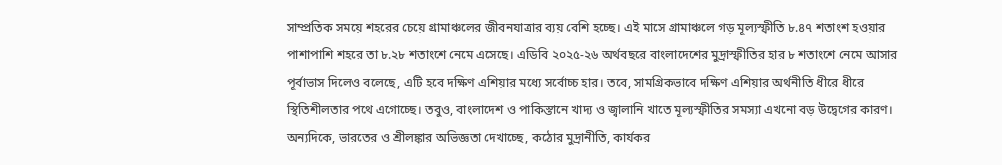সাম্প্রতিক সময়ে শহরের চেয়ে গ্রামাঞ্চলের জীবনযাত্রার ব্যয় বেশি হচ্ছে। এই মাসে গ্রামাঞ্চলে গড় মূল্যস্ফীতি ৮.৪৭ শতাংশ হওয়ার পাশাপাশি শহরে তা ৮.২৮ শতাংশে নেমে এসেছে। এডিবি ২০২৫-২৬ অর্থবছরে বাংলাদেশের মুদ্রাস্ফীতির হার ৮ শতাংশে নেমে আসার পূর্বাভাস দিলেও বলেছে, এটি হবে দক্ষিণ এশিয়ার মধ্যে সর্বোচ্চ হার। তবে, সামগ্রিকভাবে দক্ষিণ এশিয়ার অর্থনীতি ধীরে ধীরে স্থিতিশীলতার পথে এগোচ্ছে। তবুও, বাংলাদেশ ও পাকিস্তানে খাদ্য ও জ্বালানি খাতে মূল্যস্ফীতির সমস্যা এখনো বড় উদ্বেগের কারণ। অন্যদিকে, ভারতের ও শ্রীলঙ্কার অভিজ্ঞতা দেখাচ্ছে, কঠোর মুদ্রানীতি, কার্যকর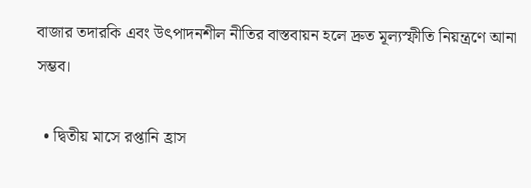বাজার তদারকি এবং উৎপাদনশীল নীতির বাস্তবায়ন হলে দ্রুত মূল্যস্ফীতি নিয়ন্ত্রণে আনা সম্ভব।

  • দ্বিতীয় মাসে রপ্তানি হ্রাস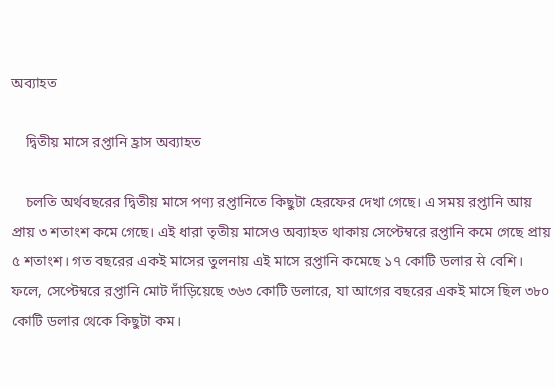অব্যাহত

    দ্বিতীয় মাসে রপ্তানি হ্রাস অব্যাহত

    চলতি অর্থবছরের দ্বিতীয় মাসে পণ্য রপ্তানিতে কিছুটা হেরফের দেখা গেছে। এ সময় রপ্তানি আয় প্রায় ৩ শতাংশ কমে গেছে। এই ধারা তৃতীয় মাসেও অব্যাহত থাকায় সেপ্টেম্বরে রপ্তানি কমে গেছে প্রায় ৫ শতাংশ। গত বছরের একই মাসের তুলনায় এই মাসে রপ্তানি কমেছে ১৭ কোটি ডলার से বেশি। ফলে, সেপ্টেম্বরে রপ্তানি মোট দাঁড়িয়েছে ৩৬৩ কোটি ডলারে, যা আগের বছরের একই মাসে ছিল ৩৮০ কোটি ডলার থেকে কিছুটা কম।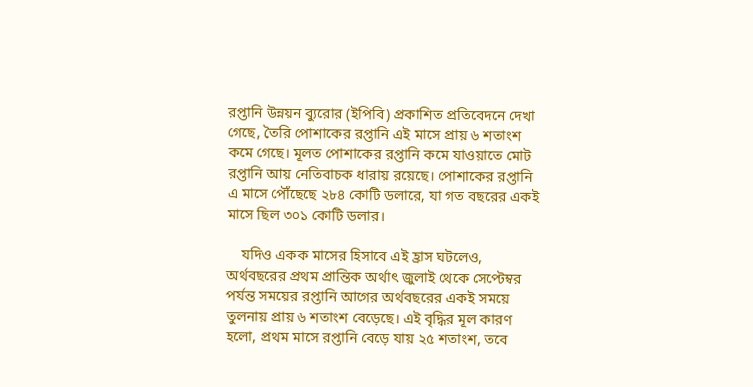রপ্তানি উন্নয়ন ব্যুরোর (ইপিবি) প্রকাশিত প্রতিবেদনে দেখা গেছে, তৈরি পোশাকের রপ্তানি এই মাসে প্রায় ৬ শতাংশ কমে গেছে। মূলত পোশাকের রপ্তানি কমে যাওয়াতে মোট রপ্তানি আয় নেতিবাচক ধারায় রয়েছে। পোশাকের রপ্তানি এ মাসে পৌঁছেছে ২৮৪ কোটি ডলারে, যা গত বছরের একই মাসে ছিল ৩০১ কোটি ডলার।

    যদিও একক মাসের হিসাবে এই হ্রাস ঘটলেও, অর্থবছরের প্রথম প্রান্তিক অর্থাৎ জুলাই থেকে সেপ্টেম্বর পর্যন্ত সময়ের রপ্তানি আগের অর্থবছরের একই সময়ে তুলনায় প্রায় ৬ শতাংশ বেড়েছে। এই বৃদ্ধির মূল কারণ হলো, প্রথম মাসে রপ্তানি বেড়ে যায় ২৫ শতাংশ, তবে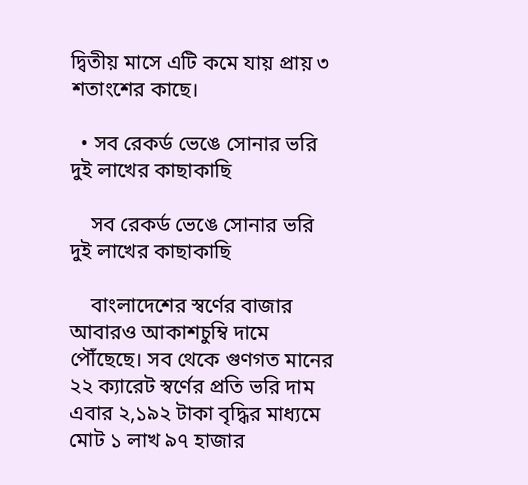দ্বিতীয় মাসে এটি কমে যায় প্রায় ৩ শতাংশের কাছে।

  • সব রেকর্ড ভেঙে সোনার ভরি দুই লাখের কাছাকাছি

    সব রেকর্ড ভেঙে সোনার ভরি দুই লাখের কাছাকাছি

    বাংলাদেশের স্বর্ণের বাজার আবারও আকাশচুম্বি দামে পৌঁছেছে। সব থেকে গুণগত মানের ২২ ক্যারেট স্বর্ণের প্রতি ভরি দাম এবার ২,১৯২ টাকা বৃদ্ধির মাধ্যমে মোট ১ লাখ ৯৭ হাজার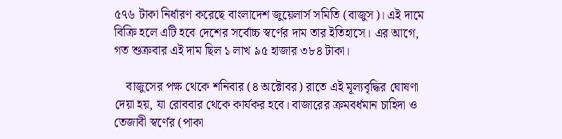৫৭৬ টাকা নির্ধারণ করেছে বাংলাদেশ জুয়েলার্স সমিতি (বাজুস)। এই দামে বিক্রি হলে এটি হবে দেশের সর্বোচ্চ স্বর্ণের দাম তার ইতিহাসে। এর আগে, গত শুক্রবার এই দাম ছিল ১ লাখ ৯৫ হাজার ৩৮৪ টাকা।

    বাজুসের পক্ষ থেকে শনিবার (৪ অক্টোবর) রাতে এই মূল্যবৃদ্ধির ঘোষণা দেয়া হয়, যা রোববার থেকে কার্যকর হবে। বাজারের ক্রমবর্ধমান চাহিদা ও তেজাবী স্বর্ণের (পাকা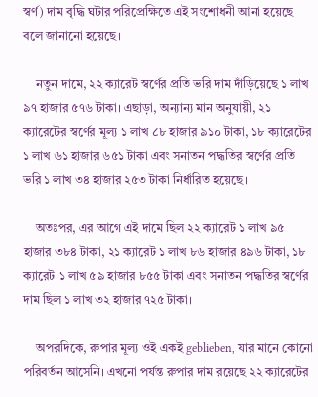স্বর্ণ) দাম বৃদ্ধি ঘটার পরিপ্রেক্ষিতে এই সংশোধনী আনা হয়েছে বলে জানানো হয়েছে।

    নতুন দামে, ২২ ক্যারেট স্বর্ণের প্রতি ভরি দাম দাঁড়িয়েছে ১ লাখ ৯৭ হাজার ৫৭৬ টাকা। এছাড়া, অন্যান্য মান অনুযায়ী, ২১ ক্যারেটের স্বর্ণের মূল্য ১ লাখ ૮৮ হাজার ৯১০ টাকা, ১৮ ক্যারেটের ১ লাখ ৬১ হাজার ৬৫১ টাকা এবং সনাতন পদ্ধতির স্বর্ণের প্রতি ভরি ১ লাখ ৩৪ হাজার ২৫৩ টাকা নির্ধারিত হয়েছে।

    অতঃপর, এর আগে এই দামে ছিল ২২ ক্যারেট ১ লাখ ৯৫ হাজার ৩৮৪ টাকা, ২১ ক্যারেট ১ লাখ ৮৬ হাজার ৪৯৬ টাকা, ১৮ ক্যারেট ১ লাখ ৫৯ হাজার ৮৫৫ টাকা এবং সনাতন পদ্ধতির স্বর্ণের দাম ছিল ১ লাখ ৩২ হাজার ৭২৫ টাকা।

    অপরদিকে, রুপার মূল্য ওই একই geblieben, যার মানে কোনো পরিবর্তন আসেনি। এখনো পর্যন্ত রুপার দাম রয়েছে ২২ ক্যারেটের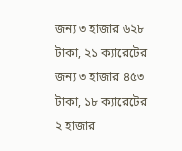জন্য ৩ হাজার ৬২৮ টাকা, ২১ ক্যারেটের জন্য ৩ হাজার ৪৫৩ টাকা, ১৮ ক্যারেটের ২ হাজার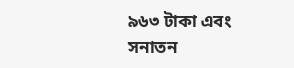৯৬৩ টাকা এবং সনাতন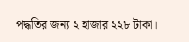পদ্ধতির জন্য ২ হাজার ২২৮ টাকা।